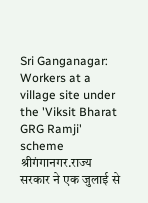Sri Ganganagar: Workers at a village site under the 'Viksit Bharat GRG Ramji' scheme
श्रीगंगानगर.राज्य सरकार ने एक जुलाई से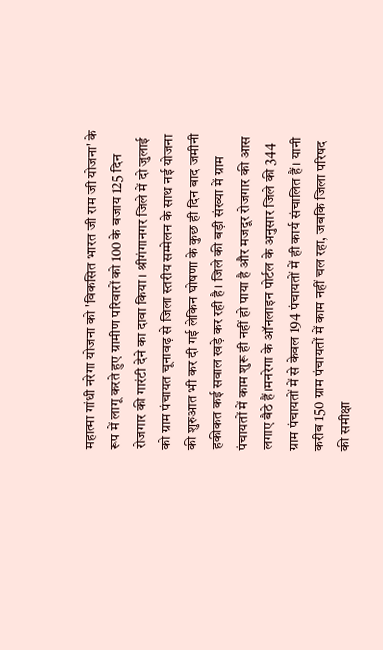महात्मा गांधी नरेगा योजना को 'विकसित भारत जी राम जी योजना' के रूप में लागू करते हुए ग्रामीण परिवारों को 100 के बजाय 125 दिन रोजगार की गारंटी देने का दावा किया। श्रीगंगानगर जिले में दो जुलाई को ग्राम पंचायत चूनावढ़ से जिला स्तरीय सम्मेलन के साथ नई योजना की शुरुआत भी कर दी गई लेकिन घोषणा के कुछ ही दिन बाद जमीनी हकीकत कई सवाल खड़े कर रही है। जिले की बड़ी संख्या में ग्राम पंचायतों में काम शुरू ही नहीं हो पाया है और मजदूर रोजगार की आस लगाए बैठे हैं।मनरेगा के ऑनलाइन पोर्टल के अनुसार जिले की 344 ग्राम पंचायतों में से केवल 194 पंचायतों में ही कार्य संचालित हैं। यानी करीब 150 ग्राम पंचायतों में काम नहीं चल रहा, जबकि जिला परिषद की समीक्षा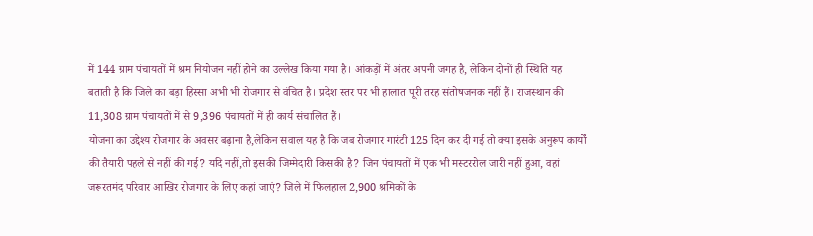में 144 ग्राम पंचायतों में श्रम नियोजन नहीं होने का उल्लेख किया गया है। आंकड़ों में अंतर अपनी जगह है, लेकिन दोनों ही स्थिति यह बताती है कि जिले का बड़ा हिस्सा अभी भी रोजगार से वंचित है। प्रदेश स्तर पर भी हालात पूरी तरह संतोषजनक नहीं हैं। राजस्थान की 11,308 ग्राम पंचायतों में से 9,396 पंचायतों में ही कार्य संचालित हैं।
योजना का उद्देश्य रोजगार के अवसर बढ़ाना है,लेकिन सवाल यह है कि जब रोजगार गारंटी 125 दिन कर दी गई तो क्या इसके अनुरूप कार्यों की तैयारी पहले से नहीं की गई? यदि नहीं,तो इसकी जिम्मेदारी किसकी है? जिन पंचायतों में एक भी मस्टररोल जारी नहीं हुआ, वहां जरूरतमंद परिवार आखिर रोजगार के लिए कहां जाएं? जिले में फिलहाल 2,900 श्रमिकों के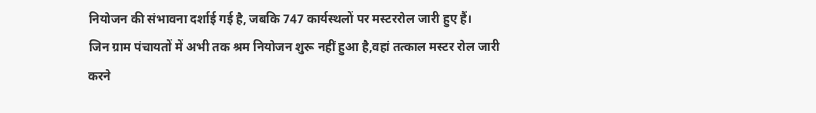नियोजन की संभावना दर्शाई गई है, जबकि 747 कार्यस्थलों पर मस्टररोल जारी हुए हैं।
जिन ग्राम पंचायतों में अभी तक श्रम नियोजन शुरू नहीं हुआ है,वहां तत्काल मस्टर रोल जारी करने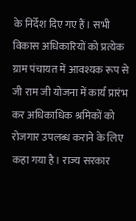के निर्देश दिए गए हैं। सभी विकास अधिकारियों को प्रत्येक ग्राम पंचायत में आवश्यक रूप से जी राम जी योजना में कार्य प्रारंभ कर अधिकाधिक श्रमिकों को रोजगार उपलब्ध कराने के लिए कहा गया है। राज्य सरकार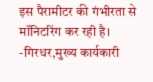इस पैरामीटर की गंभीरता से मॉनिटरिंग कर रही है।
-गिरधर,मुख्य कार्यकारी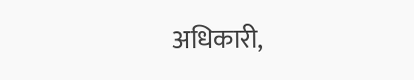अधिकारी,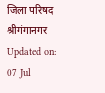जिला परिषद श्रीगंगानगर
Updated on:
07 Jul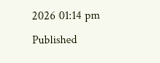2026 01:14 pm
Published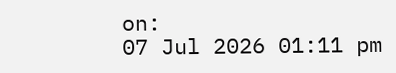on:
07 Jul 2026 01:11 pm